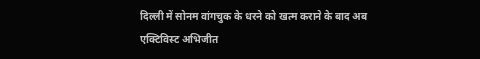दिल्ली में सोनम वांगचुक के धरने को खत्म कराने के बाद अब एक्टिविस्ट अभिजीत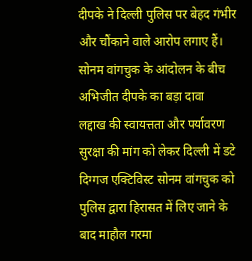दीपके ने दिल्ली पुलिस पर बेहद गंभीर और चौंकाने वाले आरोप लगाए हैं।
सोनम वांगचुक के आंदोलन के बीच अभिजीत दीपके का बड़ा दावा
लद्दाख की स्वायत्तता और पर्यावरण सुरक्षा की मांग को लेकर दिल्ली में डटे दिग्गज एक्टिविस्ट सोनम वांगचुक को पुलिस द्वारा हिरासत में लिए जाने के बाद माहौल गरमा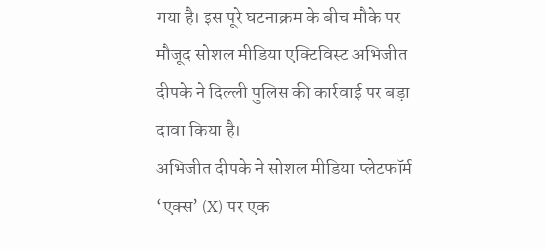गया है। इस पूरे घटनाक्रम के बीच मौके पर मौजूद सोशल मीडिया एक्टिविस्ट अभिजीत दीपके ने दिल्ली पुलिस की कार्रवाई पर बड़ा दावा किया है।
अभिजीत दीपके ने सोशल मीडिया प्लेटफॉर्म ‘एक्स’ (X) पर एक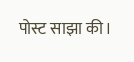पोस्ट साझा की।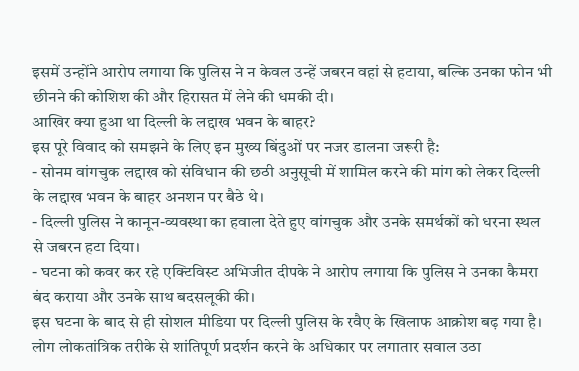इसमें उन्होंने आरोप लगाया कि पुलिस ने न केवल उन्हें जबरन वहां से हटाया, बल्कि उनका फोन भी छीनने की कोशिश की और हिरासत में लेने की धमकी दी।
आखिर क्या हुआ था दिल्ली के लद्दाख भवन के बाहर?
इस पूरे विवाद को समझने के लिए इन मुख्य बिंदुओं पर नजर डालना जरूरी है:
- सोनम वांगचुक लद्दाख को संविधान की छठी अनुसूची में शामिल करने की मांग को लेकर दिल्ली के लद्दाख भवन के बाहर अनशन पर बैठे थे।
- दिल्ली पुलिस ने कानून-व्यवस्था का हवाला देते हुए वांगचुक और उनके समर्थकों को धरना स्थल से जबरन हटा दिया।
- घटना को कवर कर रहे एक्टिविस्ट अभिजीत दीपके ने आरोप लगाया कि पुलिस ने उनका कैमरा बंद कराया और उनके साथ बदसलूकी की।
इस घटना के बाद से ही सोशल मीडिया पर दिल्ली पुलिस के रवैए के खिलाफ आक्रोश बढ़ गया है। लोग लोकतांत्रिक तरीके से शांतिपूर्ण प्रदर्शन करने के अधिकार पर लगातार सवाल उठा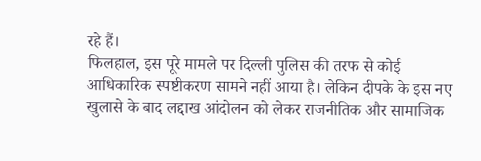रहे हैं।
फिलहाल, इस पूरे मामले पर दिल्ली पुलिस की तरफ से कोई आधिकारिक स्पष्टीकरण सामने नहीं आया है। लेकिन दीपके के इस नए खुलासे के बाद लद्दाख आंदोलन को लेकर राजनीतिक और सामाजिक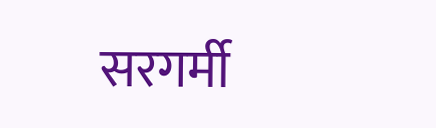सरगर्मी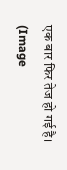एक बार फिर तेज हो गई है।
(Image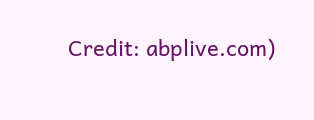Credit: abplive.com)